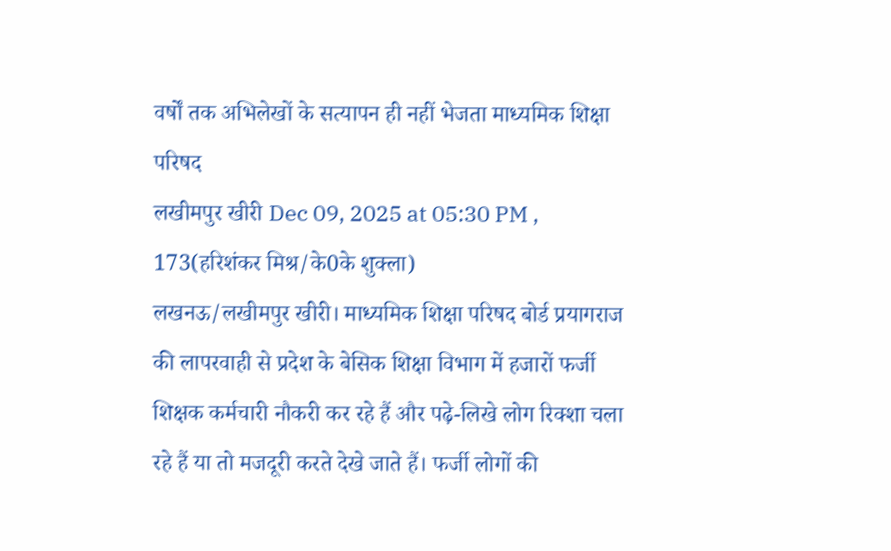वर्षों तक अभिलेखों के सत्यापन ही नहीं भेजता माध्यमिक शिक्षा परिषद
लखीमपुर खीरी Dec 09, 2025 at 05:30 PM , 173(हरिशंकर मिश्र/के0के शुक्ला)
लखनऊ/लखीमपुर खीरी। माध्यमिक शिक्षा परिषद बोर्ड प्रयागराज की लापरवाही से प्रदेश के बेसिक शिक्षा विभाग में हजारों फर्जी शिक्षक कर्मचारी नौकरी कर रहे हैं और पढ़े-लिखे लोग रिक्शा चला रहे हैं या तो मजदूरी करते देखे जाते हैं। फर्जी लोगों की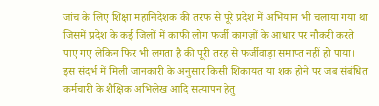जांच के लिए शिक्षा महानिदेशक की तरफ से पूरे प्रदेश में अभियान भी चलाया गया था जिसमें प्रदेश के कई जिलों में काफी लोग फर्जी कागज़ों के आधार पर नौकरी करते पाए गए लेकिन फिर भी लगता है की पूरी तरह से फर्जीवाड़ा समाप्त नहीं हो पाया।
इस संदर्भ में मिली जानकारी के अनुसार किसी शिकायत या शक होने पर जब संबंधित कर्मचारी के शैक्षिक अभिलेख आदि सत्यापन हेतु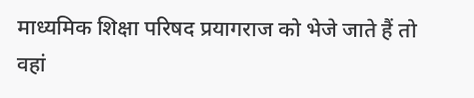माध्यमिक शिक्षा परिषद प्रयागराज को भेजे जाते हैं तो वहां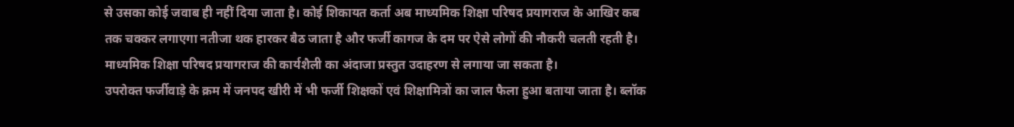से उसका कोई जवाब ही नहीं दिया जाता है। कोई शिकायत कर्ता अब माध्यमिक शिक्षा परिषद प्रयागराज के आखिर कब तक चक्कर लगाएगा नतीजा थक हारकर बैठ जाता है और फर्जी कागज के दम पर ऐसे लोगों की नौकरी चलती रहती है। माध्यमिक शिक्षा परिषद प्रयागराज की कार्यशैली का अंदाजा प्रस्तुत उदाहरण से लगाया जा सकता है।
उपरोक्त फर्जीवाड़े के क्रम में जनपद खीरी में भी फर्जी शिक्षकों एवं शिक्षामित्रों का जाल फैला हुआ बताया जाता है। ब्लॉक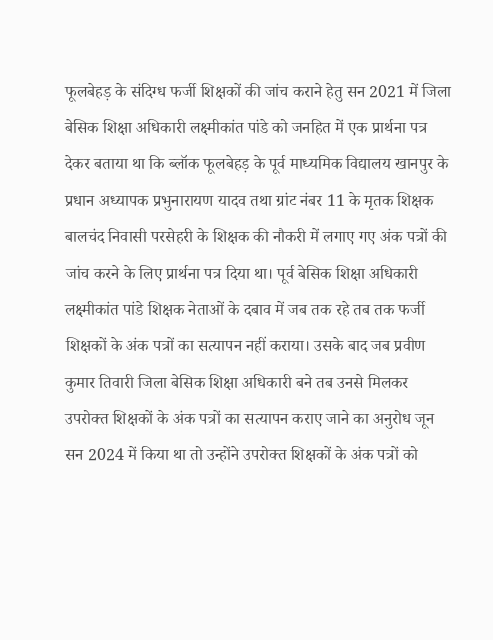फूलबेहड़ के संदिग्ध फर्जी शिक्षकों की जांच कराने हेतु सन 2021 में जिला बेसिक शिक्षा अधिकारी लक्ष्मीकांत पांडे को जनहित में एक प्रार्थना पत्र देकर बताया था कि ब्लॉक फूलबेहड़ के पूर्व माध्यमिक विद्यालय खानपुर के प्रधान अध्यापक प्रभुनारायण यादव तथा ग्रांट नंबर 11 के मृतक शिक्षक बालचंद निवासी परसेहरी के शिक्षक की नौकरी में लगाए गए अंक पत्रों की जांच करने के लिए प्रार्थना पत्र दिया था। पूर्व बेसिक शिक्षा अधिकारी लक्ष्मीकांत पांडे शिक्षक नेताओं के दबाव में जब तक रहे तब तक फर्जी शिक्षकों के अंक पत्रों का सत्यापन नहीं कराया। उसके बाद जब प्रवीण कुमार तिवारी जिला बेसिक शिक्षा अधिकारी बने तब उनसे मिलकर उपरोक्त शिक्षकों के अंक पत्रों का सत्यापन कराए जाने का अनुरोध जून सन 2024 में किया था तो उन्होंने उपरोक्त शिक्षकों के अंक पत्रों को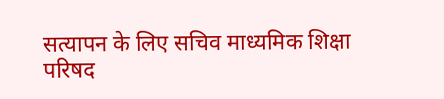सत्यापन के लिए सचिव माध्यमिक शिक्षा परिषद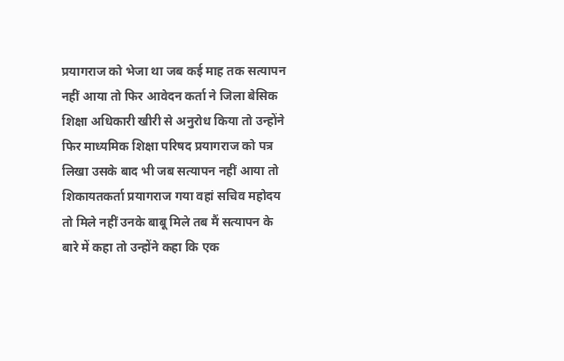प्रयागराज को भेजा था जब कई माह तक सत्यापन नहीं आया तो फिर आवेदन कर्ता ने जिला बेसिक शिक्षा अधिकारी खीरी से अनुरोध किया तो उन्होंने फिर माध्यमिक शिक्षा परिषद प्रयागराज को पत्र लिखा उसके बाद भी जब सत्यापन नहीं आया तो शिकायतकर्ता प्रयागराज गया वहां सचिव महोदय तो मिले नहीं उनके बाबू मिले तब मैं सत्यापन के बारे में कहा तो उन्होंने कहा कि एक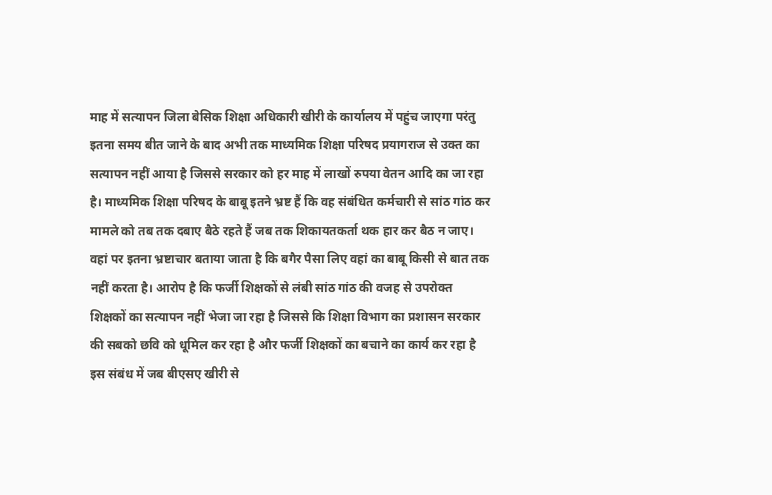माह में सत्यापन जिला बेसिक शिक्षा अधिकारी खीरी के कार्यालय में पहुंच जाएगा परंतु इतना समय बीत जाने के बाद अभी तक माध्यमिक शिक्षा परिषद प्रयागराज से उक्त का सत्यापन नहीं आया है जिससे सरकार को हर माह में लाखों रुपया वेतन आदि का जा रहा है। माध्यमिक शिक्षा परिषद के बाबू इतने भ्रष्ट हैं कि वह संबंधित कर्मचारी से सांठ गांठ कर मामले को तब तक दबाए बैठे रहते हैं जब तक शिकायतकर्ता थक हार कर बैठ न जाए। वहां पर इतना भ्रष्टाचार बताया जाता है कि बगैर पैसा लिए वहां का बाबू किसी से बात तक नहीं करता है। आरोप है कि फर्जी शिक्षकों से लंबी सांठ गांठ की वजह से उपरोक्त शिक्षकों का सत्यापन नहीं भेजा जा रहा है जिससे कि शिक्षा विभाग का प्रशासन सरकार की सबको छवि को धूमिल कर रहा है और फर्जी शिक्षकों का बचाने का कार्य कर रहा है इस संबंध में जब बीएसए खीरी से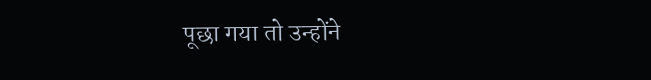पूछा गया तो उन्होंने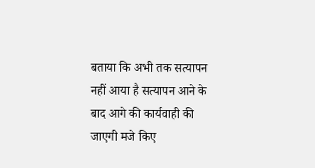बताया कि अभी तक सत्यापन नहीं आया है सत्यापन आने के बाद आगे की कार्यवाही की जाएगी मजे किए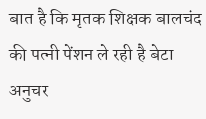बात है कि मृतक शिक्षक बालचंद की पत्नी पेंशन ले रही है बेटा अनुचर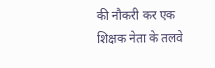की नौकरी कर एक शिक्षक नेता के तलवे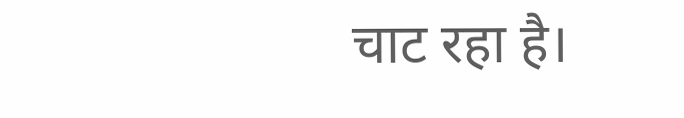चाट रहा है।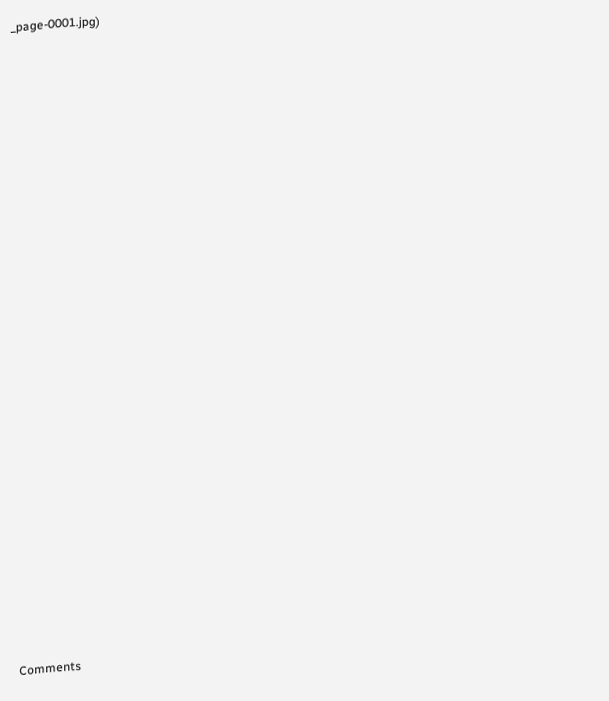_page-0001.jpg)
























Comments